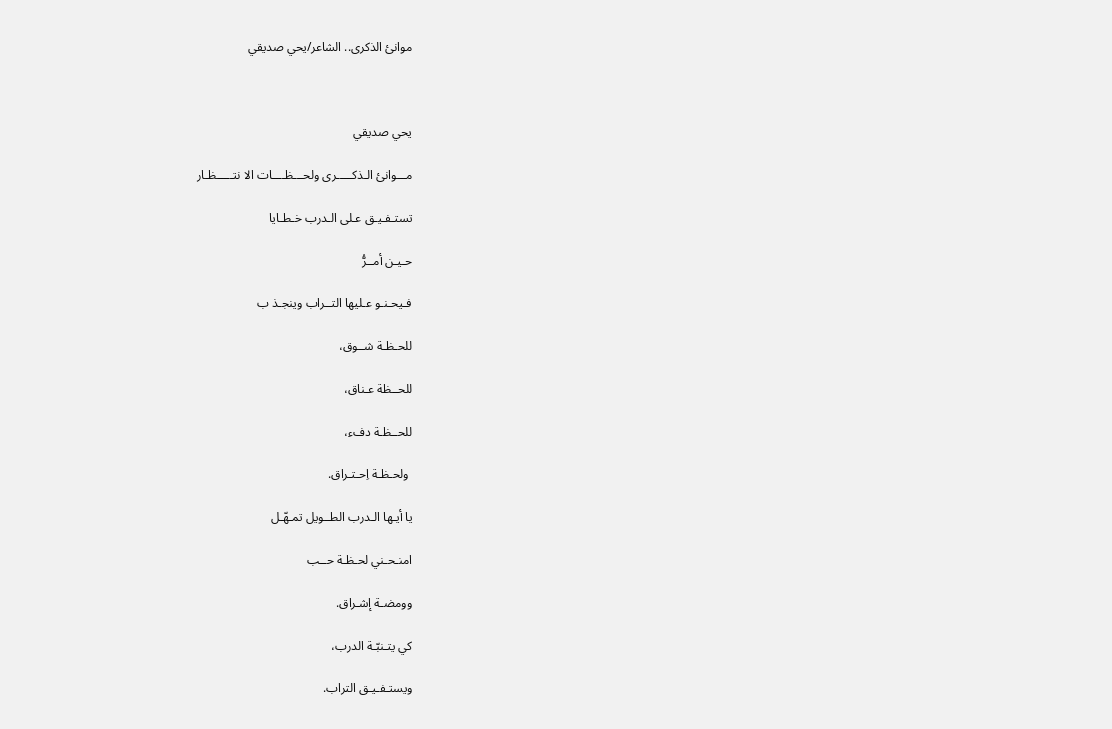موانئ الذكرى.. الشاعر/يحي صديقي



يحي صديقي

مـــوانئ الـذكـــــرى ولحـــظــــات الا نتـــــظـار

تستـفـيـق عـلى الـدرب خـطـايا

حـيـن أمــرُّ

فـيحـنـو عـليها التــراب وينجـذ ب

للحـظـة شــوق،

للحــظة عـناق،

للحــظـة دفء،

 ولحـظـة اِحـتـراق.

يا أيـها الـدرب الطــويل تمـهّـل

امنـحـني لحـظـة حــب

وومضـة إشـراق.

كي يتـنبّـة الدرب،

ويستـفـيـق التراب.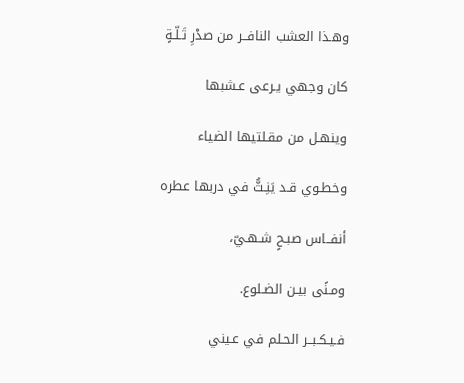وهـذا العشب النافــر من صدْرِ تَـلّـةٍ

كان وجهي يـرعى عـشبها

وينهـل من مقـلتيها الضياء

وخطـوي قـد يَنِـثُّ في دربها عطره

أنفــاس صبـحٍ شـهـيّ،

ومـنًى بيـن الضـلوع.

فـيـكـبــر الحـلم في عـيني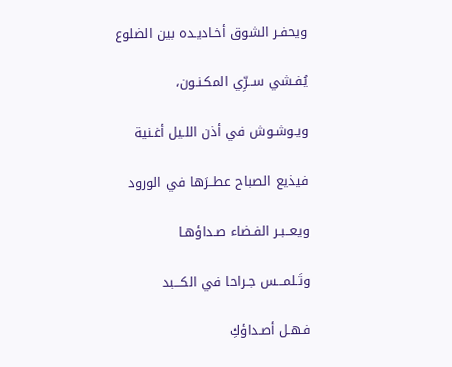ويحفـر الشوق أخـاديـده بين الضلوع

يُفـشي ســرِّي المكـنـون،

ويـوشـوش في أذن اللـيل أغـنية

فيذيع الصباح عطــرَها في الورود

ويعــبـر الفـضاء صـداؤهـا

وتَـلمـــس جـراحا في الكـــبد

فـهـل أصـداؤكِ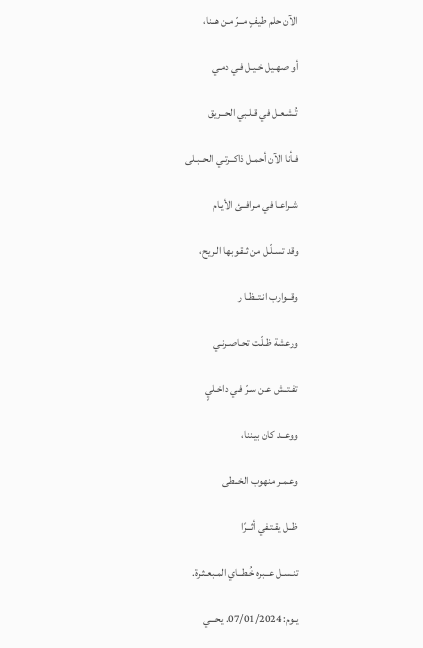الآن حلم طيفٍ مــرّ مـن هــنا،

أو صهـيل خـيـل فـي دمـي

تُـشـعـل في قـلـبي الحــريق

فـأنا الآن أحمـل ذاكــرتـي الحــبـلى

شـراعـا في مـرافــئ الأيـام

وقد تسـلّـل من ثـقـوبها الـريح،

وقــوارب انـتــظـا ر

ورعشة ظـلّـت تحـاصـرنـي

تفـتــش عـن سـرّ فـي داخـليٍ

ووعــد كان بيـننا،

وعـمـر منهوب الخــطى

ظــل يقـتـفي أثــرًا

تنـسـل عــبره خُـطــاي المـبعـثـرة.

يـوم: 07/01/2024. يحـــي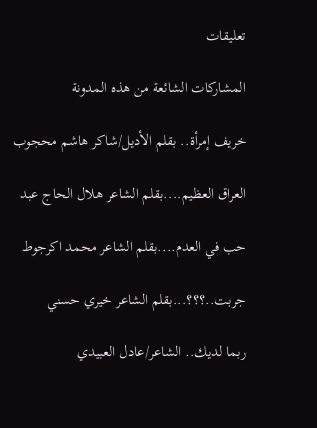تعليقات

المشاركات الشائعة من هذه المدونة

خريف إمرأة.. بقلم الأديل/شاكر هاشم محجوب

العراق العظيم....بقلم الشاعر هلال الحاج عبد

حب في العدم....بقلم الشاعر محمد اكرجوط

جربت..؟؟؟...بقلم الشاعر خيري حسني

ربما لديك.. الشاعر/عادل العبيدي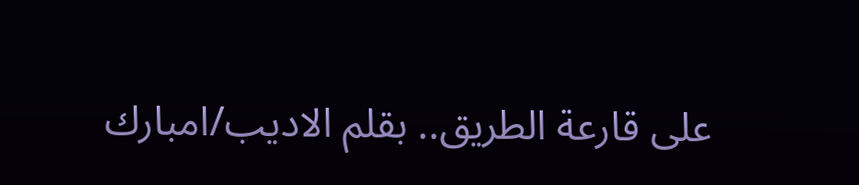على قارعة الطريق.. بقلم الاديب/امبارك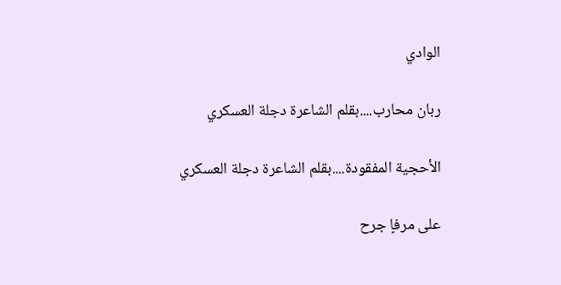الوادي

ربان محارب....بقلم الشاعرة دجلة العسكري

الأحجية المفقودة....بقلم الشاعرة دجلة العسكري

على مرفاٍ جرح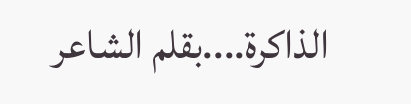الذاكرة....بقلم الشاعر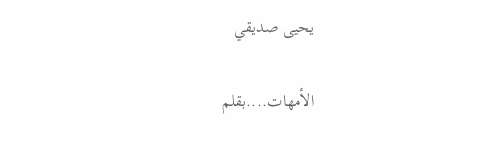يحيى صديقي

الأمهات....بقلم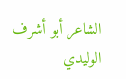الشاعر أبو أشرف الوليدي